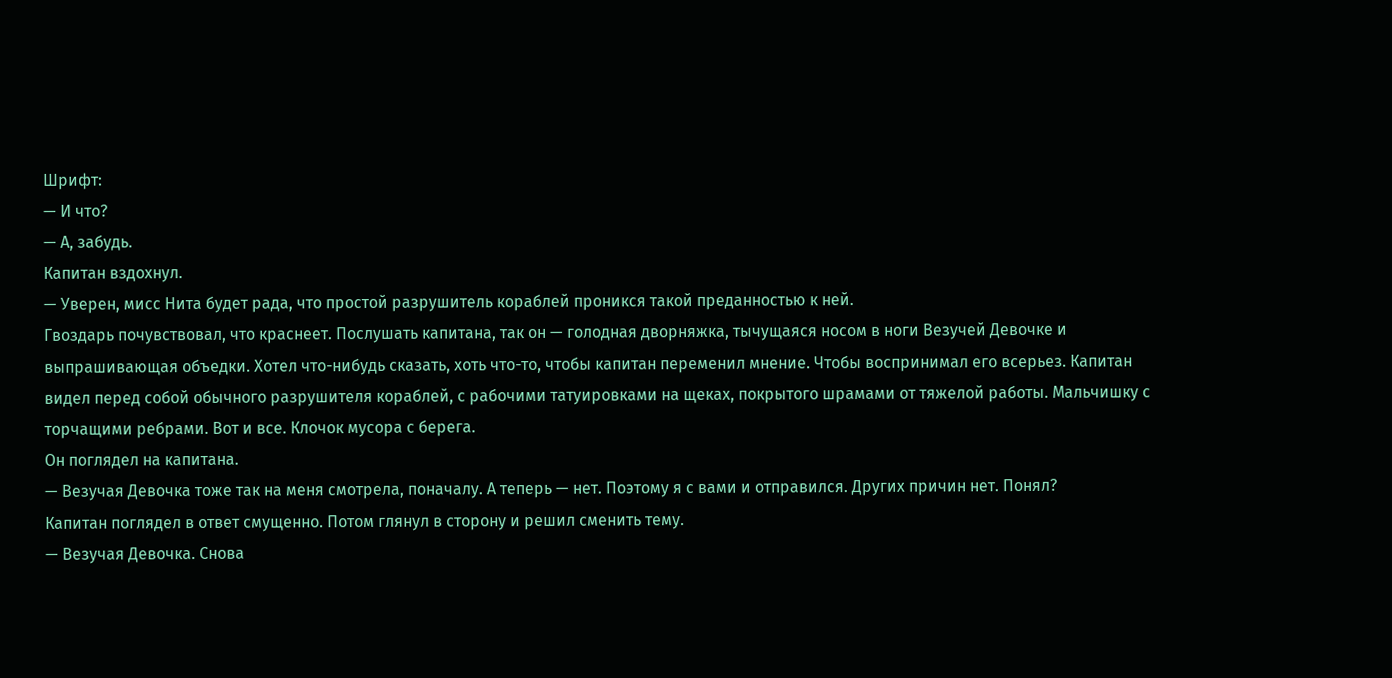Шрифт:
— И что?
— А, забудь.
Капитан вздохнул.
— Уверен, мисс Нита будет рада, что простой разрушитель кораблей проникся такой преданностью к ней.
Гвоздарь почувствовал, что краснеет. Послушать капитана, так он — голодная дворняжка, тычущаяся носом в ноги Везучей Девочке и выпрашивающая объедки. Хотел что-нибудь сказать, хоть что-то, чтобы капитан переменил мнение. Чтобы воспринимал его всерьез. Капитан видел перед собой обычного разрушителя кораблей, с рабочими татуировками на щеках, покрытого шрамами от тяжелой работы. Мальчишку с торчащими ребрами. Вот и все. Клочок мусора с берега.
Он поглядел на капитана.
— Везучая Девочка тоже так на меня смотрела, поначалу. А теперь — нет. Поэтому я с вами и отправился. Других причин нет. Понял?
Капитан поглядел в ответ смущенно. Потом глянул в сторону и решил сменить тему.
— Везучая Девочка. Снова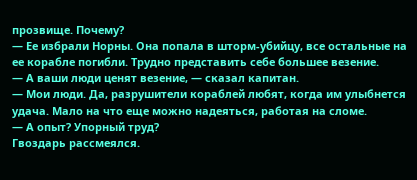прозвище. Почему?
— Ее избрали Норны. Она попала в шторм-убийцу, все остальные на ее корабле погибли. Трудно представить себе большее везение.
— А ваши люди ценят везение, — сказал капитан.
— Мои люди. Да, разрушители кораблей любят, когда им улыбнется удача. Мало на что еще можно надеяться, работая на сломе.
— А опыт? Упорный труд?
Гвоздарь рассмеялся.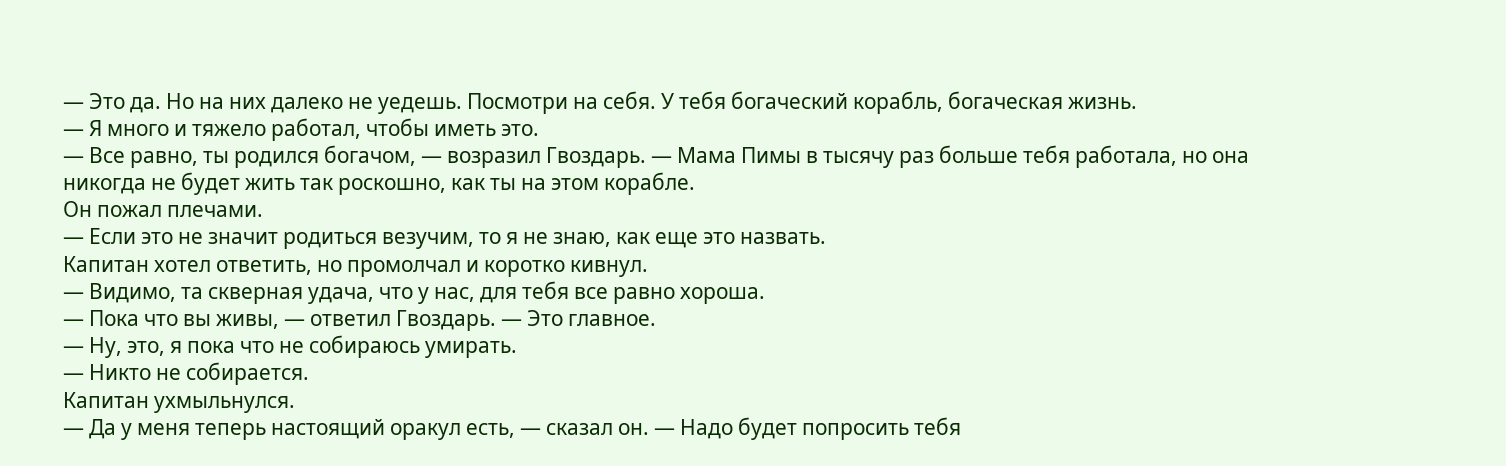— Это да. Но на них далеко не уедешь. Посмотри на себя. У тебя богаческий корабль, богаческая жизнь.
— Я много и тяжело работал, чтобы иметь это.
— Все равно, ты родился богачом, — возразил Гвоздарь. — Мама Пимы в тысячу раз больше тебя работала, но она никогда не будет жить так роскошно, как ты на этом корабле.
Он пожал плечами.
— Если это не значит родиться везучим, то я не знаю, как еще это назвать.
Капитан хотел ответить, но промолчал и коротко кивнул.
— Видимо, та скверная удача, что у нас, для тебя все равно хороша.
— Пока что вы живы, — ответил Гвоздарь. — Это главное.
— Ну, это, я пока что не собираюсь умирать.
— Никто не собирается.
Капитан ухмыльнулся.
— Да у меня теперь настоящий оракул есть, — сказал он. — Надо будет попросить тебя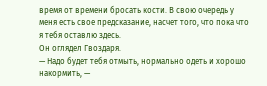время от времени бросать кости. В свою очередь у меня есть свое предсказание, насчет того, что пока что я тебя оставлю здесь.
Он оглядел Гвоздаря.
— Надо будет тебя отмыть, нормально одеть и хорошо накормить, —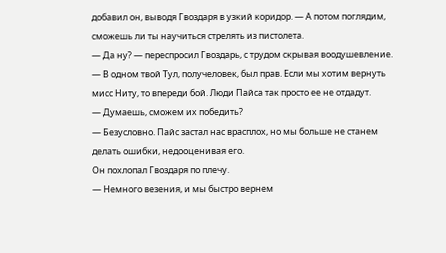добавил он, выводя Гвоздаря в узкий коридор. — А потом поглядим, сможешь ли ты научиться стрелять из пистолета.
— Да ну? — переспросил Гвоздарь, с трудом скрывая воодушевление.
— В одном твой Тул, получеловек, был прав. Если мы хотим вернуть мисс Ниту, то впереди бой. Люди Пайса так просто ее не отдадут.
— Думаешь, сможем их победить?
— Безусловно. Пайс застал нас врасплох, но мы больше не станем делать ошибки, недооценивая его.
Он похлопал Гвоздаря по плечу.
— Немного везения, и мы быстро вернем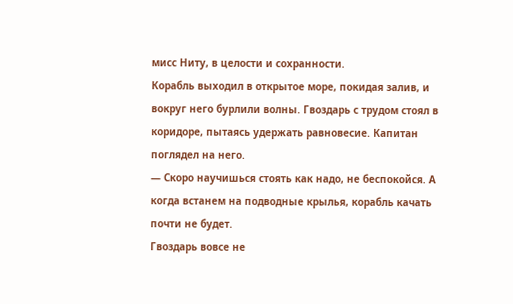мисс Ниту, в целости и сохранности.
Корабль выходил в открытое море, покидая залив, и вокруг него бурлили волны. Гвоздарь с трудом стоял в коридоре, пытаясь удержать равновесие. Капитан поглядел на него.
— Скоро научишься стоять как надо, не беспокойся. А когда встанем на подводные крылья, корабль качать почти не будет.
Гвоздарь вовсе не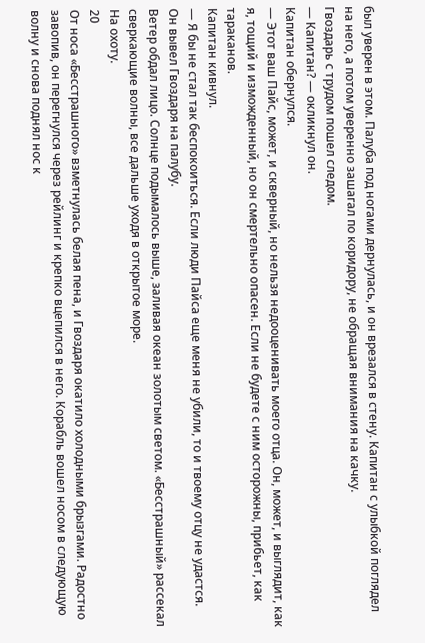был уверен в этом. Палуба под ногами дернулась, и он врезался в стену. Капитан с улыбкой поглядел на него, а потом уверенно зашагал по коридору, не обращая внимания на качку.
Гвоздарь с трудом пошел следом.
— Капитан? — окликнул он.
Капитан обернулся.
— Этот ваш Пайс, может, и скверный, но нельзя недооценивать моего отца. Он, может, и выглядит, как я, тощий и изможденный, но он смертельно опасен. Если не будете с ним осторожны, прибьет, как тараканов.
Капитан кивнул.
— Я бы не стал так беспокоиться. Если люди Пайса еще меня не убили, то и твоему отцу не удастся.
Он вывел Гвоздаря на палубу.
Ветер обдал лицо. Солнце подымалось выше, заливая океан золотым светом. «Бесстрашный» рассекал сверкающие волны, все дальше уходя в открытое море.
На охоту.
20
От носа «Бесстрашного» взметнулась белая пена, и Гвоздаря окатило холодными брызгами. Радостно завопив, он перегнулся через рейлинг и крепко вцепился в него. Корабль вошел носом в следующую волну и снова поднял нос к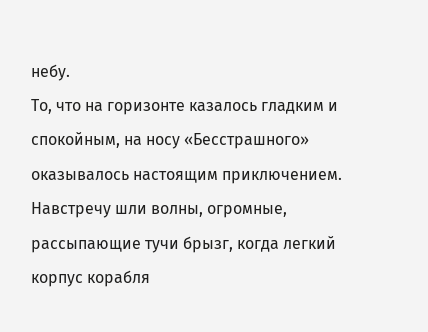небу.
То, что на горизонте казалось гладким и спокойным, на носу «Бесстрашного» оказывалось настоящим приключением. Навстречу шли волны, огромные, рассыпающие тучи брызг, когда легкий корпус корабля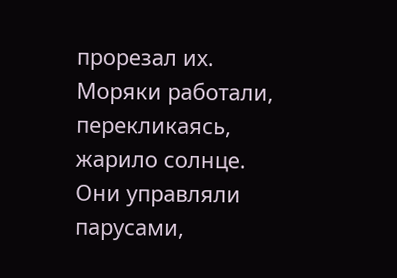прорезал их. Моряки работали, перекликаясь, жарило солнце. Они управляли парусами,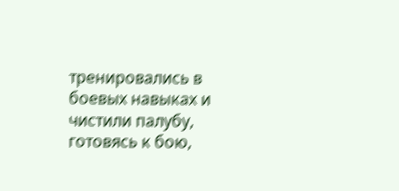тренировались в боевых навыках и чистили палубу, готовясь к бою,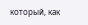который, как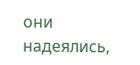они надеялись,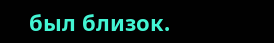был близок.